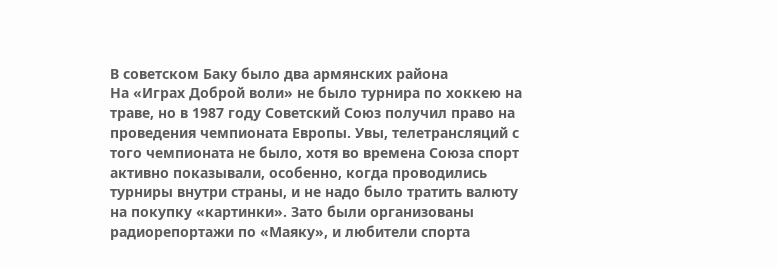В советском Баку было два армянских района
На «Играх Доброй воли» не было турнира по хоккею на траве, но в 1987 году Советский Союз получил право на проведения чемпионата Европы. Увы, телетрансляций с того чемпионата не было, хотя во времена Союза спорт активно показывали, особенно, когда проводились турниры внутри страны, и не надо было тратить валюту на покупку «картинки». Зато были организованы радиорепортажи по «Маяку», и любители спорта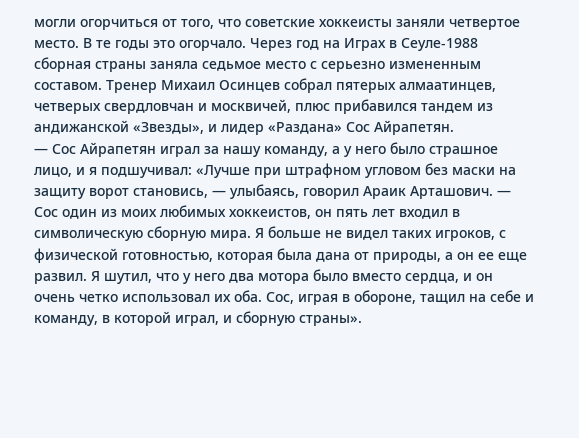могли огорчиться от того, что советские хоккеисты заняли четвертое место. В те годы это огорчало. Через год на Играх в Сеуле-1988 сборная страны заняла седьмое место с серьезно измененным составом. Тренер Михаил Осинцев собрал пятерых алмаатинцев, четверых свердловчан и москвичей, плюс прибавился тандем из андижанской «Звезды», и лидер «Раздана» Сос Айрапетян.
— Сос Айрапетян играл за нашу команду, а у него было страшное лицо, и я подшучивал: «Лучше при штрафном угловом без маски на защиту ворот становись, — улыбаясь, говорил Араик Арташович. — Сос один из моих любимых хоккеистов, он пять лет входил в символическую сборную мира. Я больше не видел таких игроков, с физической готовностью, которая была дана от природы, а он ее еще развил. Я шутил, что у него два мотора было вместо сердца, и он очень четко использовал их оба. Сос, играя в обороне, тащил на себе и команду, в которой играл, и сборную страны».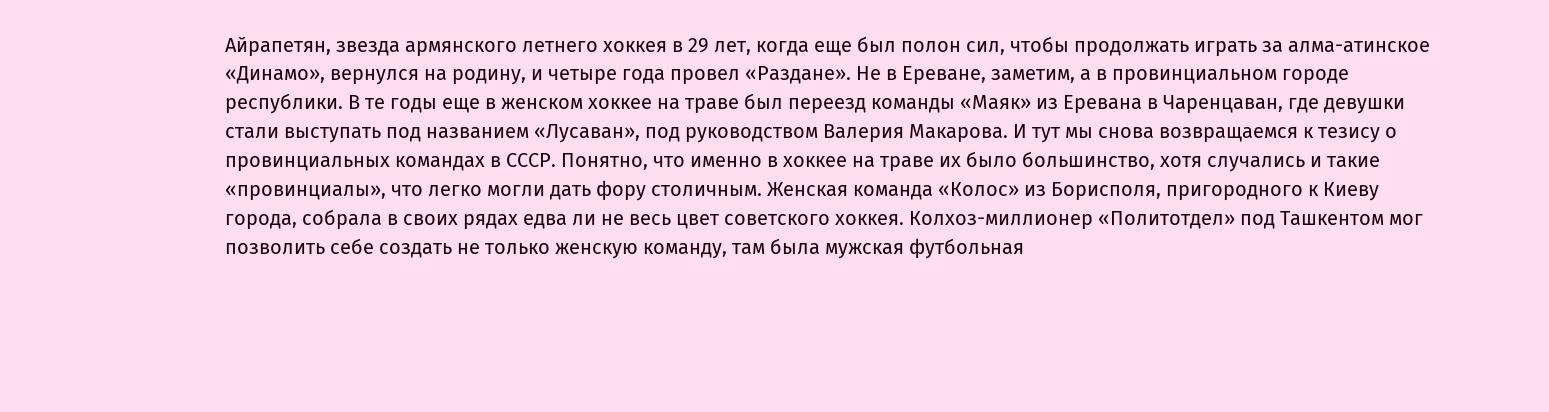Айрапетян, звезда армянского летнего хоккея в 29 лет, когда еще был полон сил, чтобы продолжать играть за алма-атинское «Динамо», вернулся на родину, и четыре года провел «Раздане». Не в Ереване, заметим, а в провинциальном городе республики. В те годы еще в женском хоккее на траве был переезд команды «Маяк» из Еревана в Чаренцаван, где девушки стали выступать под названием «Лусаван», под руководством Валерия Макарова. И тут мы снова возвращаемся к тезису о провинциальных командах в СССР. Понятно, что именно в хоккее на траве их было большинство, хотя случались и такие «провинциалы», что легко могли дать фору столичным. Женская команда «Колос» из Борисполя, пригородного к Киеву города, собрала в своих рядах едва ли не весь цвет советского хоккея. Колхоз-миллионер «Политотдел» под Ташкентом мог позволить себе создать не только женскую команду, там была мужская футбольная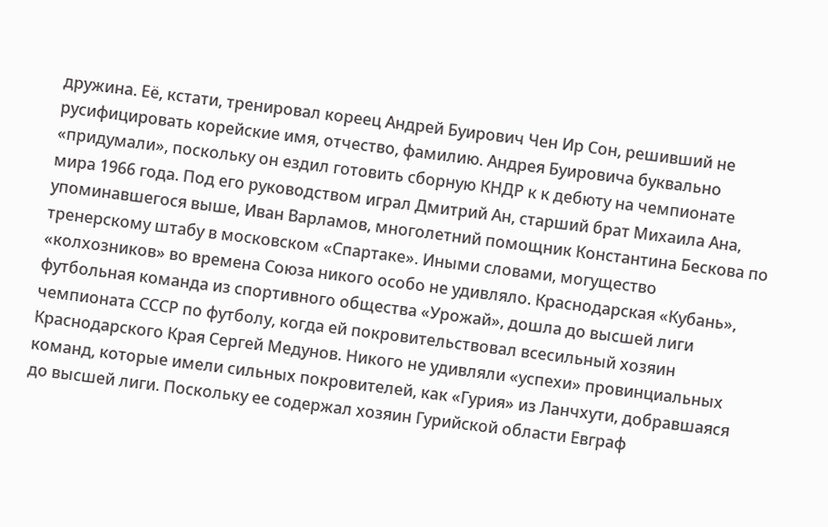дружина. Её, кстати, тренировал кореец Андрей Буирович Чен Ир Сон, решивший не русифицировать корейские имя, отчество, фамилию. Андрея Буировича буквально «придумали», поскольку он ездил готовить сборную КНДР к к дебюту на чемпионате мира 1966 года. Под его руководством играл Дмитрий Ан, старший брат Михаила Ана, упоминавшегося выше, Иван Варламов, многолетний помощник Константина Бескова по тренерскому штабу в московском «Спартаке». Иными словами, могущество «колхозников» во времена Союза никого особо не удивляло. Краснодарская «Кубань», футбольная команда из спортивного общества «Урожай», дошла до высшей лиги чемпионата СССР по футболу, когда ей покровительствовал всесильный хозяин Краснодарского Края Сергей Медунов. Никого не удивляли «успехи» провинциальных команд, которые имели сильных покровителей, как «Гурия» из Ланчхути, добравшаяся до высшей лиги. Поскольку ее содержал хозяин Гурийской области Евграф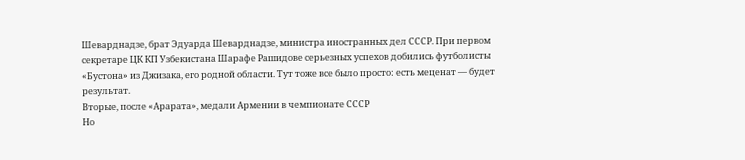Шеварднадзе, брат Эдуарда Шеварднадзе, министра иностранных дел СССР. При первом секретаре ЦК КП Узбекистана Шарафе Рашидове серьезных успехов добились футболисты «Бустона» из Джизака, его родной области. Тут тоже все было просто: есть меценат — будет результат.
Вторые, после «Арарата», медали Армении в чемпионате СССР
Но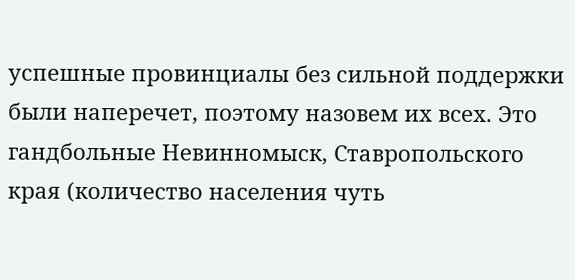успешные провинциалы без сильной поддержки были наперечет, поэтому назовем их всех. Это гандбольные Невинномыск, Ставропольского края (количество населения чуть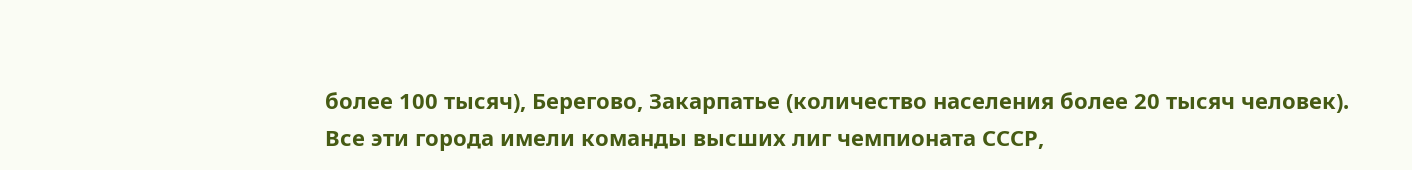более 100 тысяч), Берегово, Закарпатье (количество населения более 20 тысяч человек). Все эти города имели команды высших лиг чемпионата СССР,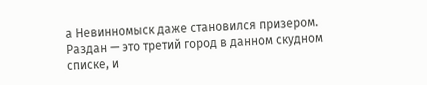а Невинномыск даже становился призером. Раздан — это третий город в данном скудном списке, и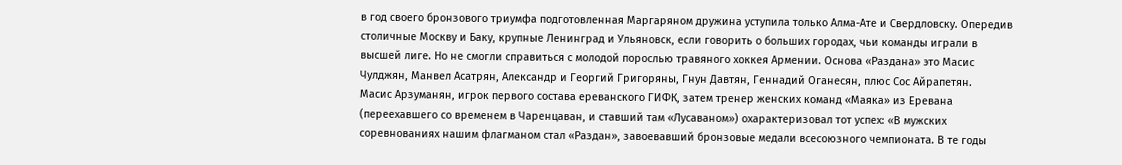в год своего бронзового триумфа подготовленная Маргаряном дружина уступила только Алма-Ате и Свердловску. Опередив столичные Москву и Баку, крупные Ленинград и Ульяновск, если говорить о больших городах, чьи команды играли в высшей лиге. Но не смогли справиться с молодой порослью травяного хоккея Армении. Основа «Раздана» это Масис Чулджян, Манвел Асатрян, Александр и Георгий Григоряны, Гнун Давтян, Геннадий Оганесян, плюс Сос Айрапетян.
Масис Арзуманян, игрок первого состава ереванского ГИФК, затем тренер женских команд «Маяка» из Еревана (переехавшего со временем в Чаренцаван, и ставший там «Лусаваном») охарактеризовал тот успех: «В мужских соревнованиях нашим флагманом стал «Раздан», завоевавший бронзовые медали всесоюзного чемпионата. В те годы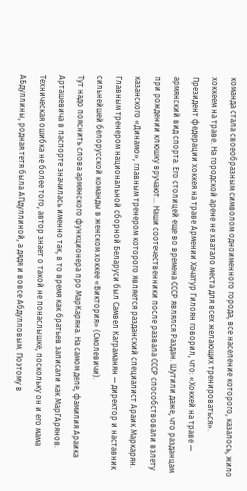команда стала своеобразным символом одноименного города, все население которого, казалось, жило хоккеем на траве. На городской арене не хватало места для всех желающих тренироваться».
Президент федерации хоккея на траве Армении Хачатур Гилоян говорил, что: «Хоккей на траве — армянский вид спорта. Его столицей еще во времена СССР являлся Раздан. Шутили даже, что разданцам при рождении клюшку вручают... Наши соотечественники после развала СССР способствовали взлету казанского «Динамо», главным тренером которого является разданский специалист Араик Маркарян. Главным тренером национальной сборной Беларуси был Самвел Каграманян — директор и наставник сильнейшей белорусской команды в женском хоккее «Виктория» (Смолевичи).
Тут надо пояснить слова армянского функционера про МарКаряна. На самом деле, фамилия Араика Арташевича в паспорте значилась именно так, в то время как братьев записали как МарГАрянов. Техническая ошибка не более того, автор знает о такой не понаслышке, поскольку он и его мама АБдуллины, родная тетя была АПдуллиной, а дядя и вовсе Абдулловым. Поэтому в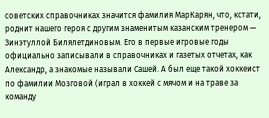советских справочниках значится фамилия МарКарян, что, кстати, роднит нашего героя с другим знаменитым казанским тренером — Зинэтуллой Билялетдиновым. Его в первые игровые годы официально записывали в справочниках и газетых отчетах, как Александр, а знакомые называли Сашей. А был еще такой хоккеист по фамилии Мозговой (играл в хоккей с мячом и на траве за команду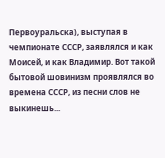Первоуральска), выступая в чемпионате СССР, заявлялся и как Моисей, и как Владимир. Вот такой бытовой шовинизм проявлялся во времена СССР, из песни слов не выкинешь...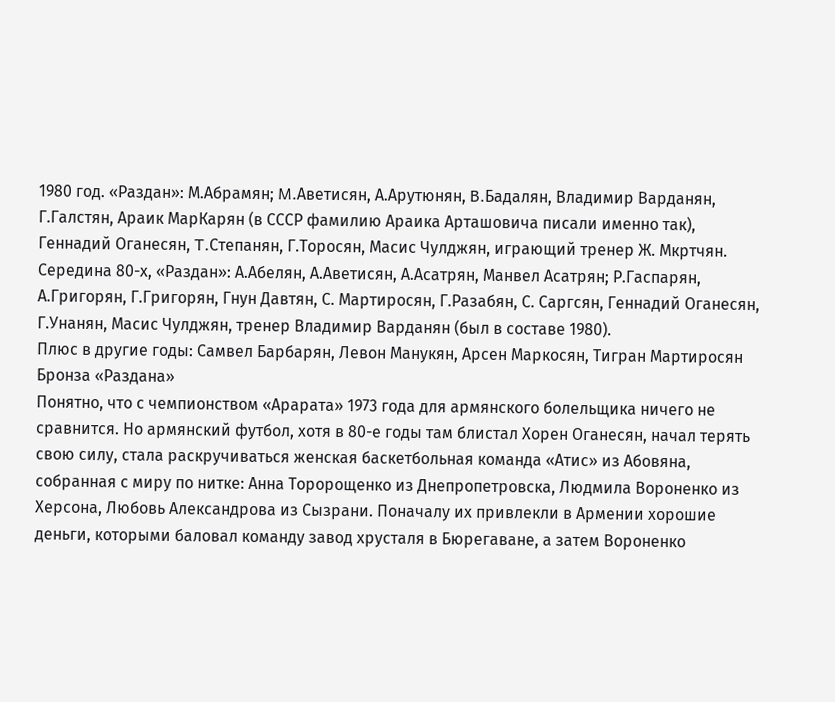1980 год. «Раздан»: М.Абрамян; M.Аветисян, А.Арутюнян, B.Бадалян, Владимир Варданян, Г.Галcтян, Араик МарКарян (в СССР фамилию Араика Арташовича писали именно так), Геннадий Оганесян, T.Степанян, Г.Торосян, Масис Чулджян, играющий тренер Ж. Мкртчян.
Середина 80-х, «Раздан»: А.Абелян, А.Аветисян, А.Асатрян, Манвел Асатрян; Р.Гаспарян, А.Григорян, Г.Григорян, Гнун Давтян, С. Мартиросян, Г.Разабян, С. Саргсян, Геннадий Оганесян, Г.Унанян, Масис Чулджян, тренер Bладимир Варданян (был в составе 1980).
Плюс в другие годы: Самвел Барбарян, Левон Манукян, Арсен Маркосян, Тигран Мартиросян
Бронза «Раздана»
Понятно, что с чемпионством «Арарата» 1973 года для армянского болельщика ничего не сравнится. Но армянский футбол, хотя в 80-е годы там блистал Хорен Оганесян, начал терять свою силу, стала раскручиваться женская баскетбольная команда «Атис» из Абовяна, собранная с миру по нитке: Анна Торорощенко из Днепропетровска, Людмила Вороненко из Херсона, Любовь Александрова из Сызрани. Поначалу их привлекли в Армении хорошие деньги, которыми баловал команду завод хрусталя в Бюрегаване, а затем Вороненко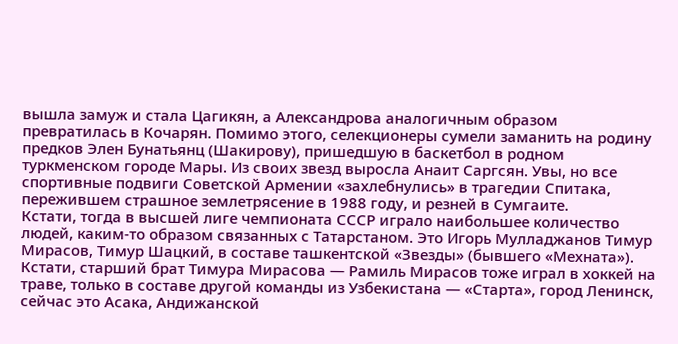вышла замуж и стала Цагикян, а Александрова аналогичным образом превратилась в Кочарян. Помимо этого, селекционеры сумели заманить на родину предков Элен Бунатьянц (Шакирову), пришедшую в баскетбол в родном туркменском городе Мары. Из своих звезд выросла Анаит Саргсян. Увы, но все спортивные подвиги Советской Армении «захлебнулись» в трагедии Спитака, пережившем страшное землетрясение в 1988 году, и резней в Сумгаите.
Кстати, тогда в высшей лиге чемпионата СССР играло наибольшее количество людей, каким-то образом связанных с Татарстаном. Это Игорь Мулладжанов Тимур Мирасов, Тимур Шацкий, в составе ташкентской «Звезды» (бывшего «Мехната»). Кстати, старший брат Тимура Мирасова — Рамиль Мирасов тоже играл в хоккей на траве, только в составе другой команды из Узбекистана — «Старта», город Ленинск, сейчас это Асака, Андижанской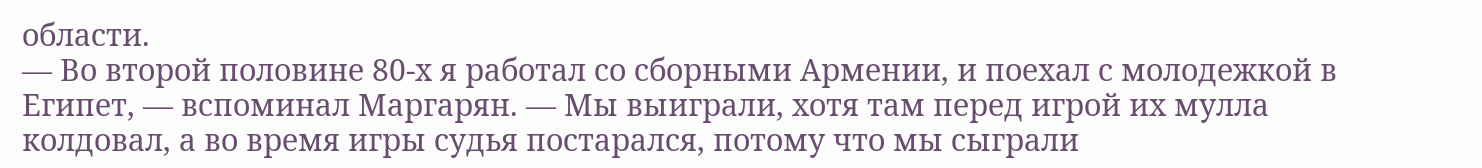области.
— Во второй половине 80-х я работал со сборными Армении, и поехал с молодежкой в Египет, — вспоминал Маргарян. — Мы выиграли, хотя там перед игрой их мулла колдовал, а во время игры судья постарался, потому что мы сыграли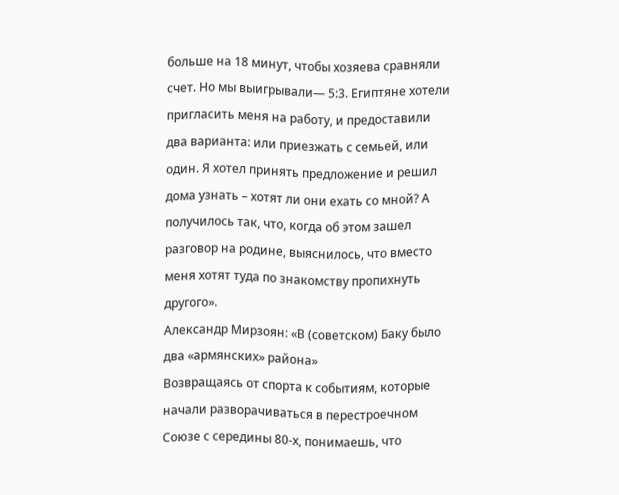больше на 18 минут, чтобы хозяева сравняли счет. Но мы выигрывали— 5:3. Египтяне хотели пригласить меня на работу, и предоставили два варианта: или приезжать с семьей, или один. Я хотел принять предложение и решил дома узнать – хотят ли они ехать со мной? А получилось так, что, когда об этом зашел разговор на родине, выяснилось, что вместо меня хотят туда по знакомству пропихнуть другого».
Александр Мирзоян: «В (советском) Баку было два «армянских» района»
Возвращаясь от спорта к событиям, которые начали разворачиваться в перестроечном Союзе с середины 80-х, понимаешь, что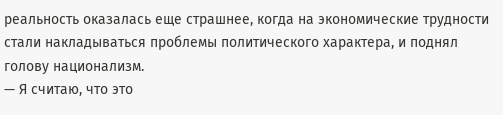реальность оказалась еще страшнее, когда на экономические трудности стали накладываться проблемы политического характера, и поднял голову национализм.
— Я считаю, что это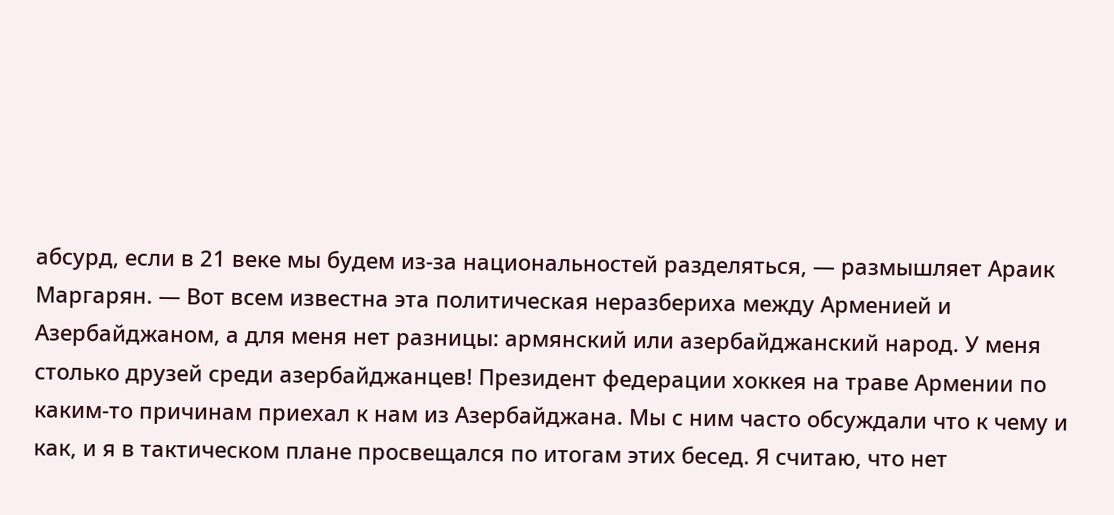абсурд, если в 21 веке мы будем из-за национальностей разделяться, — размышляет Араик Маргарян. — Вот всем известна эта политическая неразбериха между Арменией и Азербайджаном, а для меня нет разницы: армянский или азербайджанский народ. У меня столько друзей среди азербайджанцев! Президент федерации хоккея на траве Армении по каким-то причинам приехал к нам из Азербайджана. Мы с ним часто обсуждали что к чему и как, и я в тактическом плане просвещался по итогам этих бесед. Я считаю, что нет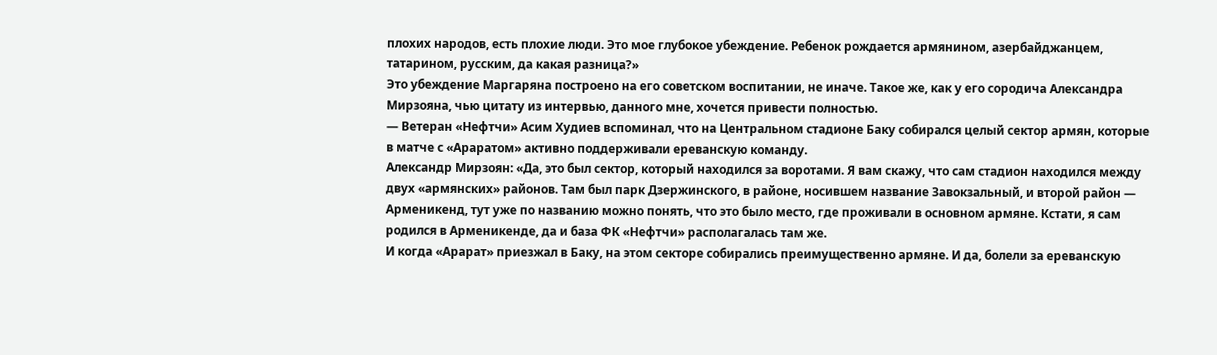плохих народов, есть плохие люди. Это мое глубокое убеждение. Ребенок рождается армянином, азербайджанцем, татарином, русским, да какая разница?»
Это убеждение Маргаряна построено на его советском воспитании, не иначе. Такое же, как у его сородича Александра Мирзояна, чью цитату из интервью, данного мне, хочется привести полностью.
— Ветеран «Нефтчи» Асим Худиев вспоминал, что на Центральном стадионе Баку собирался целый сектор армян, которые в матче с «Араратом» активно поддерживали ереванскую команду.
Александр Мирзоян: «Да, это был сектор, который находился за воротами. Я вам скажу, что сам стадион находился между двух «армянских» районов. Там был парк Дзержинского, в районе, носившем название Завокзальный, и второй район — Арменикенд, тут уже по названию можно понять, что это было место, где проживали в основном армяне. Кстати, я сам родился в Арменикенде, да и база ФК «Нефтчи» располагалась там же.
И когда «Арарат» приезжал в Баку, на этом секторе собирались преимущественно армяне. И да, болели за ереванскую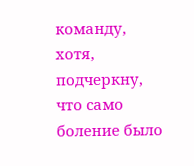команду, хотя, подчеркну, что само боление было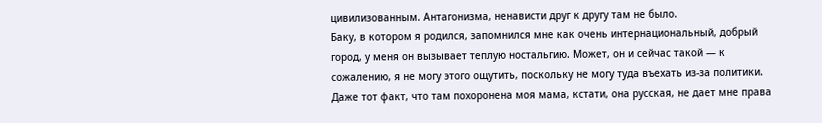цивилизованным. Антагонизма, ненависти друг к другу там не было.
Баку, в котором я родился, запомнился мне как очень интернациональный, добрый город, у меня он вызывает теплую ностальгию. Может, он и сейчас такой — к сожалению, я не могу этого ощутить, поскольку не могу туда въехать из-за политики. Даже тот факт, что там похоронена моя мама, кстати, она русская, не дает мне права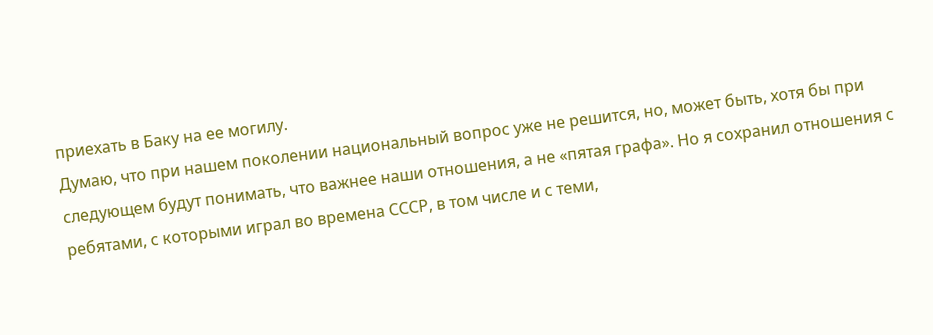приехать в Баку на ее могилу.
Думаю, что при нашем поколении национальный вопрос уже не решится, но, может быть, хотя бы при следующем будут понимать, что важнее наши отношения, а не «пятая графа». Но я сохранил отношения с ребятами, с которыми играл во времена СССР, в том числе и с теми,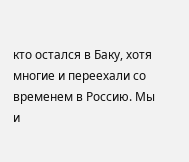кто остался в Баку, хотя многие и переехали со временем в Россию. Мы и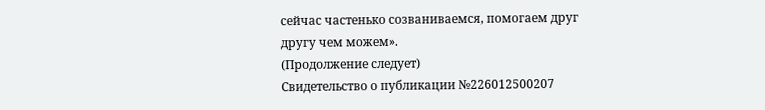сейчас частенько созваниваемся, помогаем друг другу чем можем».
(Продолжение следует)
Свидетельство о публикации №226012500207